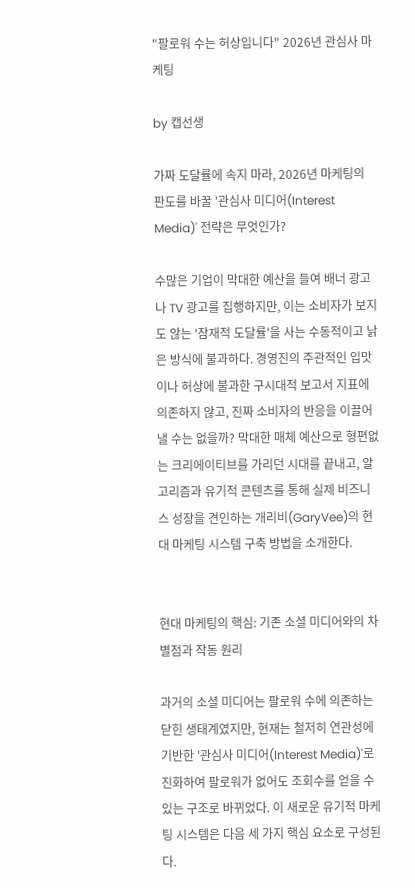"팔로워 수는 허상입니다" 2026년 관심사 마케팅

by 캡선생

가짜 도달률에 속지 마라, 2026년 마케팅의 판도를 바꿀 '관심사 미디어(Interest Media)' 전략은 무엇인가?

수많은 기업이 막대한 예산을 들여 배너 광고나 TV 광고를 집행하지만, 이는 소비자가 보지도 않는 '잠재적 도달률'을 사는 수동적이고 낡은 방식에 불과하다. 경영진의 주관적인 입맛이나 허상에 불과한 구시대적 보고서 지표에 의존하지 않고, 진짜 소비자의 반응을 이끌어낼 수는 없을까? 막대한 매체 예산으로 형편없는 크리에이티브를 가리던 시대를 끝내고, 알고리즘과 유기적 콘텐츠를 통해 실제 비즈니스 성장을 견인하는 개리비(GaryVee)의 현대 마케팅 시스템 구축 방법을 소개한다.


현대 마케팅의 핵심: 기존 소셜 미디어와의 차별점과 작동 원리

과거의 소셜 미디어는 팔로워 수에 의존하는 닫힌 생태계였지만, 현재는 철저히 연관성에 기반한 '관심사 미디어(Interest Media)'로 진화하여 팔로워가 없어도 조회수를 얻을 수 있는 구조로 바뀌었다. 이 새로운 유기적 마케팅 시스템은 다음 세 가지 핵심 요소로 구성된다.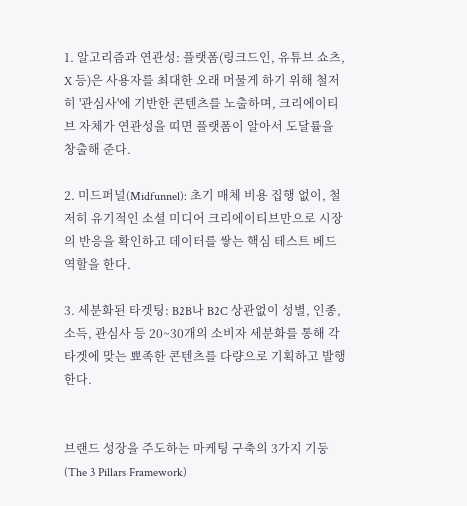1. 알고리즘과 연관성: 플랫폼(링크드인, 유튜브 쇼츠, X 등)은 사용자를 최대한 오래 머물게 하기 위해 철저히 '관심사'에 기반한 콘텐츠를 노출하며, 크리에이티브 자체가 연관성을 띠면 플랫폼이 알아서 도달률을 창출해 준다.

2. 미드퍼널(Midfunnel): 초기 매체 비용 집행 없이, 철저히 유기적인 소셜 미디어 크리에이티브만으로 시장의 반응을 확인하고 데이터를 쌓는 핵심 테스트 베드 역할을 한다.

3. 세분화된 타겟팅: B2B나 B2C 상관없이 성별, 인종, 소득, 관심사 등 20~30개의 소비자 세분화를 통해 각 타겟에 맞는 뾰족한 콘텐츠를 다량으로 기획하고 발행한다.


브랜드 성장을 주도하는 마케팅 구축의 3가지 기둥 (The 3 Pillars Framework)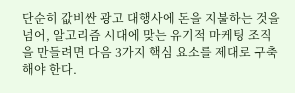단순히 값비싼 광고 대행사에 돈을 지불하는 것을 넘어, 알고리즘 시대에 맞는 유기적 마케팅 조직을 만들려면 다음 3가지 핵심 요소를 제대로 구축해야 한다.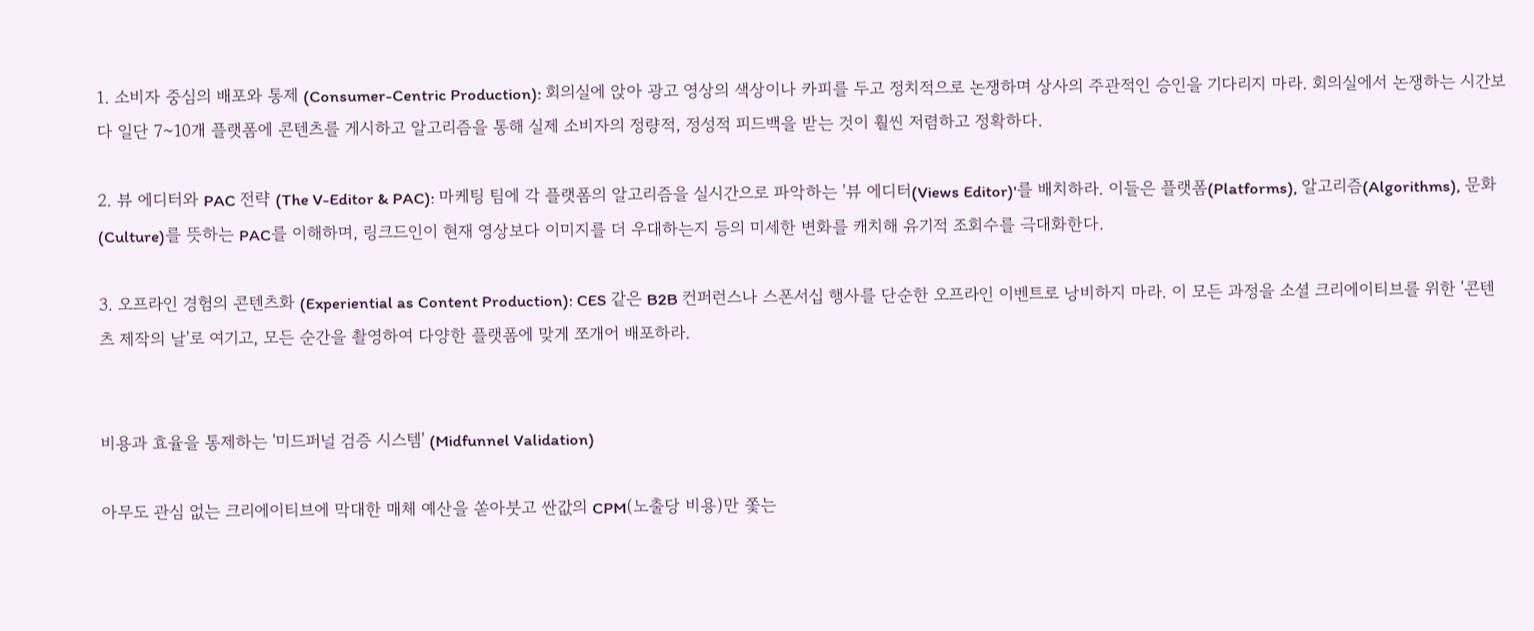1. 소비자 중심의 배포와 통제 (Consumer-Centric Production): 회의실에 앉아 광고 영상의 색상이나 카피를 두고 정치적으로 논쟁하며 상사의 주관적인 승인을 기다리지 마라. 회의실에서 논쟁하는 시간보다 일단 7~10개 플랫폼에 콘텐츠를 게시하고 알고리즘을 통해 실제 소비자의 정량적, 정성적 피드백을 받는 것이 훨씬 저렴하고 정확하다.

2. 뷰 에디터와 PAC 전략 (The V-Editor & PAC): 마케팅 팀에 각 플랫폼의 알고리즘을 실시간으로 파악하는 '뷰 에디터(Views Editor)'를 배치하라. 이들은 플랫폼(Platforms), 알고리즘(Algorithms), 문화(Culture)를 뜻하는 PAC를 이해하며, 링크드인이 현재 영상보다 이미지를 더 우대하는지 등의 미세한 변화를 캐치해 유기적 조회수를 극대화한다.

3. 오프라인 경험의 콘텐츠화 (Experiential as Content Production): CES 같은 B2B 컨퍼런스나 스폰서십 행사를 단순한 오프라인 이벤트로 낭비하지 마라. 이 모든 과정을 소셜 크리에이티브를 위한 '콘텐츠 제작의 날'로 여기고, 모든 순간을 촬영하여 다양한 플랫폼에 맞게 쪼개어 배포하라.


비용과 효율을 통제하는 '미드퍼널 검증 시스템' (Midfunnel Validation)

아무도 관심 없는 크리에이티브에 막대한 매체 예산을 쏟아붓고 싼값의 CPM(노출당 비용)만 쫓는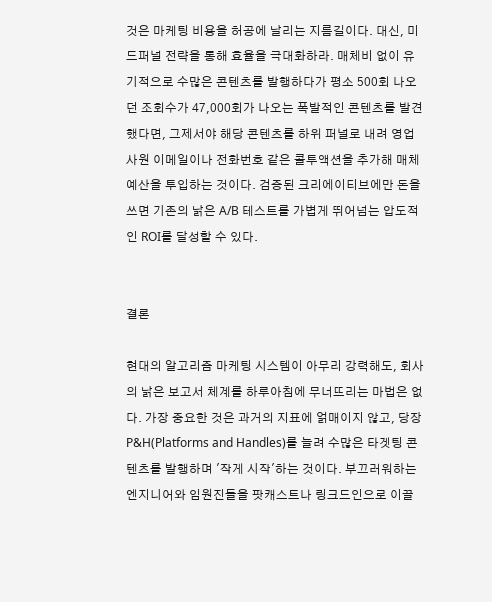것은 마케팅 비용을 허공에 날리는 지름길이다. 대신, 미드퍼널 전략을 통해 효율을 극대화하라. 매체비 없이 유기적으로 수많은 콘텐츠를 발행하다가 평소 500회 나오던 조회수가 47,000회가 나오는 폭발적인 콘텐츠를 발견했다면, 그제서야 해당 콘텐츠를 하위 퍼널로 내려 영업사원 이메일이나 전화번호 같은 콜투액션을 추가해 매체 예산을 투입하는 것이다. 검증된 크리에이티브에만 돈을 쓰면 기존의 낡은 A/B 테스트를 가볍게 뛰어넘는 압도적인 ROI를 달성할 수 있다.


결론

현대의 알고리즘 마케팅 시스템이 아무리 강력해도, 회사의 낡은 보고서 체계를 하루아침에 무너뜨리는 마법은 없다. 가장 중요한 것은 과거의 지표에 얽매이지 않고, 당장 P&H(Platforms and Handles)를 늘려 수많은 타겟팅 콘텐츠를 발행하며 '작게 시작'하는 것이다. 부끄러워하는 엔지니어와 임원진들을 팟캐스트나 링크드인으로 이끌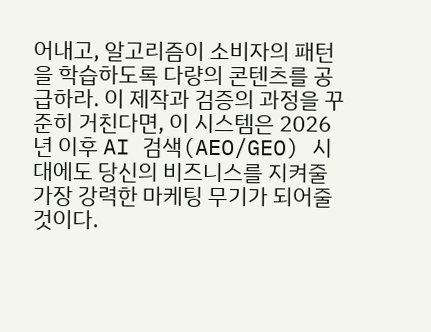어내고, 알고리즘이 소비자의 패턴을 학습하도록 다량의 콘텐츠를 공급하라. 이 제작과 검증의 과정을 꾸준히 거친다면, 이 시스템은 2026년 이후 AI 검색(AEO/GEO) 시대에도 당신의 비즈니스를 지켜줄 가장 강력한 마케팅 무기가 되어줄 것이다.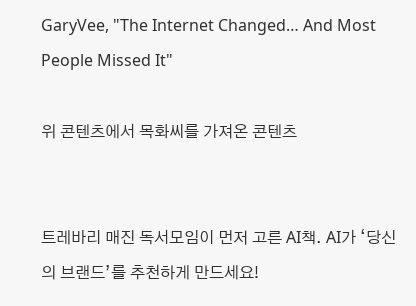GaryVee, "The Internet Changed… And Most People Missed It"

위 콘텐츠에서 목화씨를 가져온 콘텐츠


트레바리 매진 독서모임이 먼저 고른 AI책. AI가 ‘당신의 브랜드’를 추천하게 만드세요!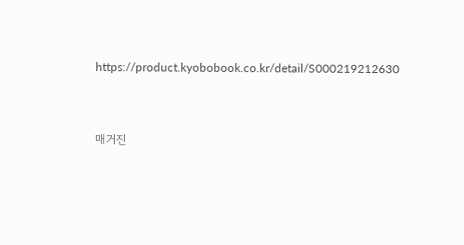https://product.kyobobook.co.kr/detail/S000219212630


매거진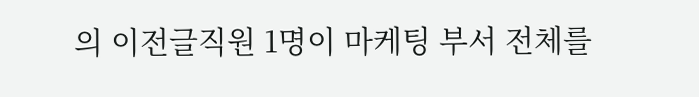의 이전글직원 1명이 마케팅 부서 전체를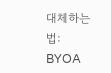대체하는 법: BYOA